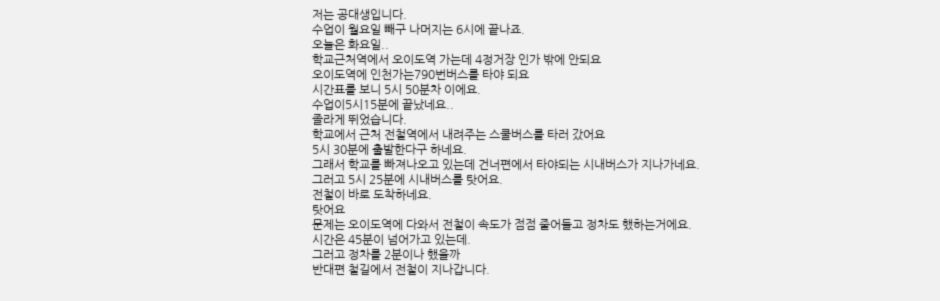저는 공대생입니다.
수업이 월요일 빼구 나머지는 6시에 끝나죠.
오늘은 화요일..
학교근처역에서 오이도역 가는데 4정거장 인가 밖에 안되요
오이도역에 인천가는790번버스를 타야 되요
시간표를 보니 5시 50분차 이에요.
수업이5시15분에 끝났네요..
졸라게 뛰었습니다.
학교에서 근처 전철역에서 내려주는 스쿨버스를 타러 갔어요
5시 30분에 출발한다구 하네요.
그래서 학교를 빠져나오고 있는데 건너편에서 타야되는 시내버스가 지나가네요.
그러고 5시 25분에 시내버스를 탓어요.
전철이 바로 도착하네요.
탓어요
문제는 오이도역에 다와서 전철이 속도가 점점 줄어들고 정차도 했하는거에요.
시간은 45분이 넘어가고 있는데.
그러고 정차를 2분이나 했을까
반대편 철길에서 전철이 지나갑니다.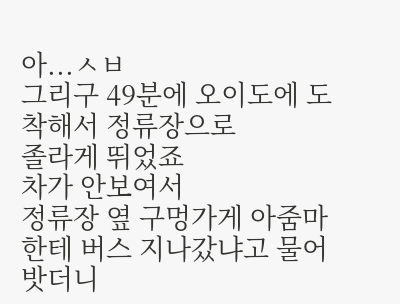아...ㅅㅂ
그리구 49분에 오이도에 도착해서 정류장으로
졸라게 뛰었죠
차가 안보여서
정류장 옆 구멍가게 아줌마한테 버스 지나갔냐고 물어밧더니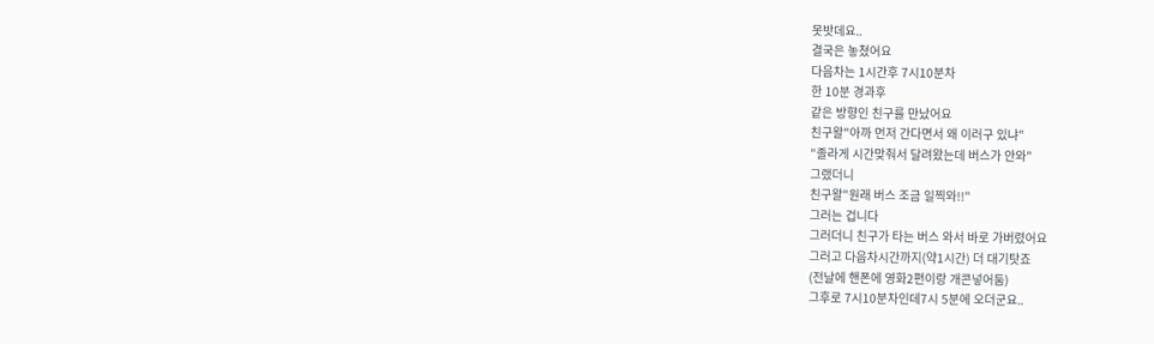못밧데요..
결국은 놓쳤어요
다음차는 1시간후 7시10분차
한 10분 경과후
같은 방향인 친구를 만났어요
친구왈"아까 먼저 간다면서 왜 이러구 있냐"
"졸라게 시간맞춰서 달려왔는데 버스가 안와"
그랬더니
친구왈"원래 버스 조금 일찍와!!"
그러는 겁니다
그러더니 친구가 타는 버스 와서 바로 가버렸어요
그러고 다음차시간까지(약1시간) 더 대기탓죠
(전날에 핸폰에 영화2편이랑 개콘넣어둠)
그후로 7시10분차인데7시 5분에 오더군요..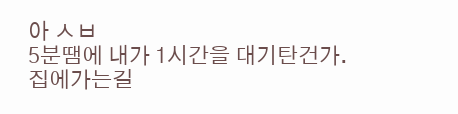아 ㅅㅂ
5분땜에 내가 1시간을 대기탄건가.
집에가는길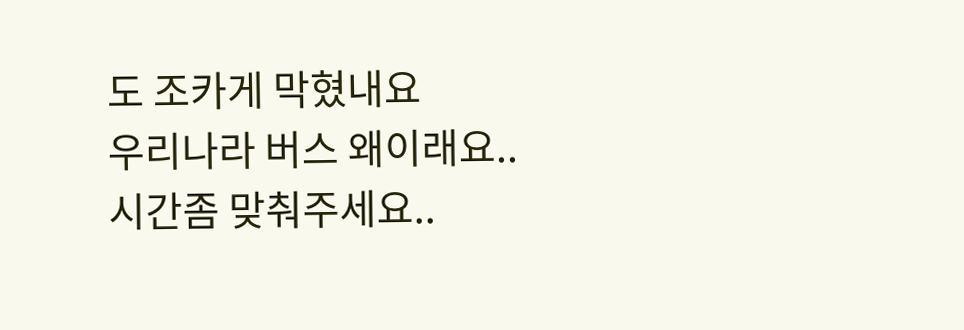도 조카게 막혔내요
우리나라 버스 왜이래요..
시간좀 맞춰주세요..